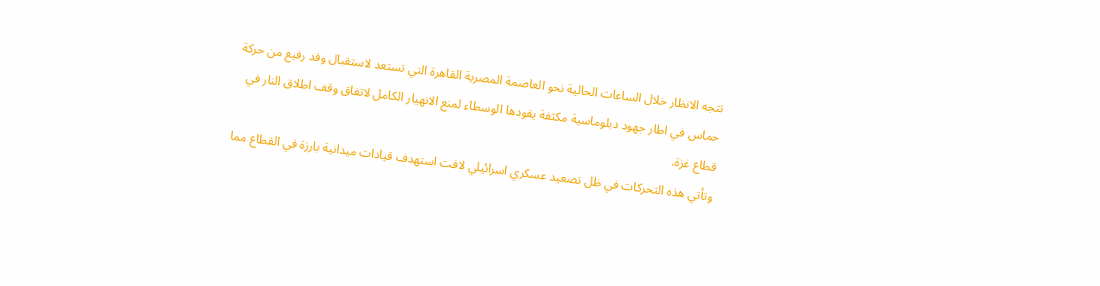تتجه الانظار خلال الساعات الحالية نحو العاصمة المصرية القاهرة التي تستعد لاستقبال وفد رفيع من حركة حماس في اطار جهود دبلوماسية مكثفة يقودها الوسطاء لمنع الانهيار الكامل لاتفاق وقف اطلاق النار في قطاع غزة.
وتأتي هذه التحركات في ظل تصعيد عسكري اسرائيلي لافت استهدف قيادات ميدانية بارزة في القطاع مما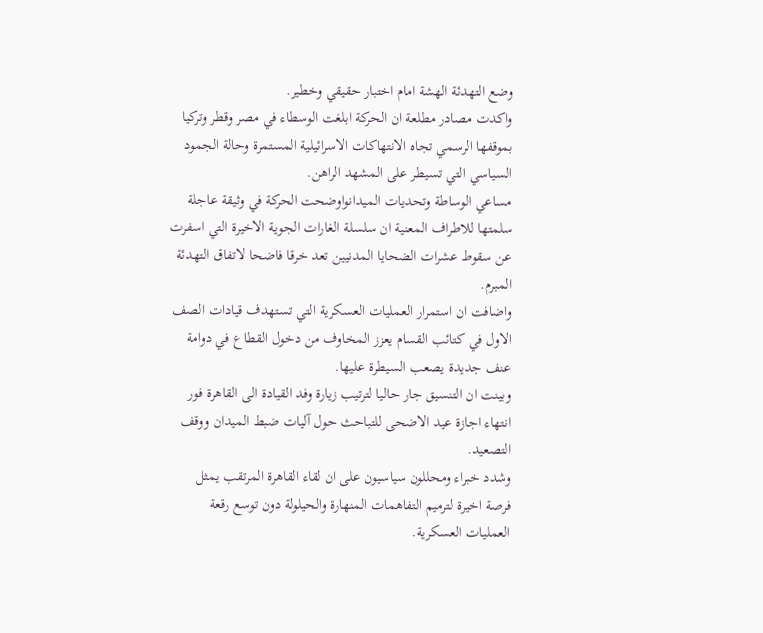وضع التهدئة الهشة امام اختبار حقيقي وخطير.
واكدت مصادر مطلعة ان الحركة ابلغت الوسطاء في مصر وقطر وتركيا بموقفها الرسمي تجاه الانتهاكات الاسرائيلية المستمرة وحالة الجمود السياسي التي تسيطر على المشهد الراهن.
مساعي الوساطة وتحديات الميدانواوضحت الحركة في وثيقة عاجلة سلمتها للاطراف المعنية ان سلسلة الغارات الجوية الاخيرة التي اسفرت عن سقوط عشرات الضحايا المدنيين تعد خرقا فاضحا لاتفاق التهدئة المبرم.
واضافت ان استمرار العمليات العسكرية التي تستهدف قيادات الصف الاول في كتائب القسام يعزز المخاوف من دخول القطاع في دوامة عنف جديدة يصعب السيطرة عليها.
وبينت ان التنسيق جار حاليا لترتيب زيارة وفد القيادة الى القاهرة فور انتهاء اجازة عيد الاضحى للتباحث حول آليات ضبط الميدان ووقف التصعيد.
وشدد خبراء ومحللون سياسيون على ان لقاء القاهرة المرتقب يمثل فرصة اخيرة لترميم التفاهمات المنهارة والحيلولة دون توسع رقعة العمليات العسكرية.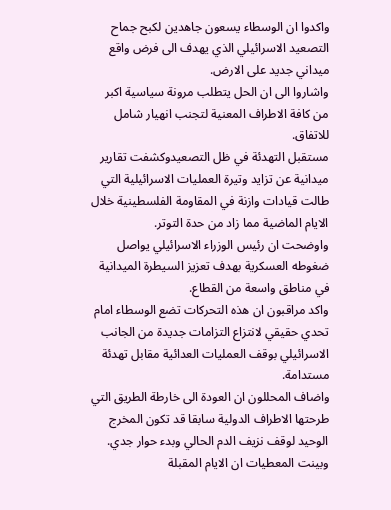واكدوا ان الوسطاء يسعون جاهدين لكبح جماح التصعيد الاسرائيلي الذي يهدف الى فرض واقع ميداني جديد على الارض.
واشاروا الى ان الحل يتطلب مرونة سياسية اكبر من كافة الاطراف المعنية لتجنب انهيار شامل للاتفاق.
مستقبل التهدئة في ظل التصعيدوكشفت تقارير ميدانية عن تزايد وتيرة العمليات الاسرائيلية التي طالت قيادات وازنة في المقاومة الفلسطينية خلال الايام الماضية مما زاد من حدة التوتر.
واوضحت ان رئيس الوزراء الاسرائيلي يواصل ضغوطه العسكرية بهدف تعزيز السيطرة الميدانية في مناطق واسعة من القطاع.
واكد مراقبون ان هذه التحركات تضع الوسطاء امام تحدي حقيقي لانتزاع التزامات جديدة من الجانب الاسرائيلي بوقف العمليات العدائية مقابل تهدئة مستدامة.
واضاف المحللون ان العودة الى خارطة الطريق التي طرحتها الاطراف الدولية سابقا قد تكون المخرج الوحيد لوقف نزيف الدم الحالي وبدء حوار جدي.
وبينت المعطيات ان الايام المقبلة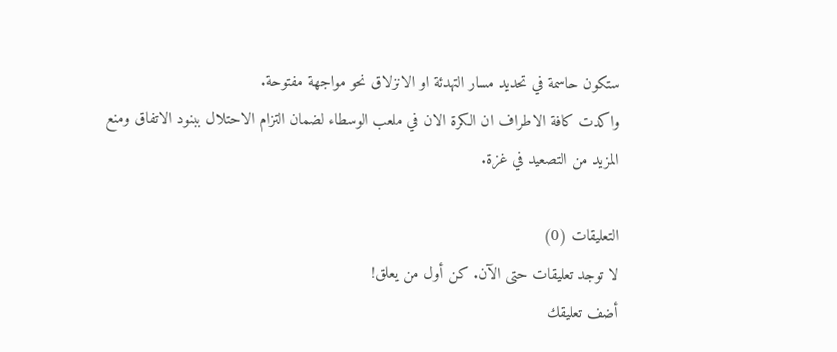ستكون حاسمة في تحديد مسار التهدئة او الانزلاق نحو مواجهة مفتوحة.
واكدت كافة الاطراف ان الكرة الان في ملعب الوسطاء لضمان التزام الاحتلال ببنود الاتفاق ومنع المزيد من التصعيد في غزة.

التعليقات (0)
لا توجد تعليقات حتى الآن. كن أول من يعلق!
أضف تعليقك